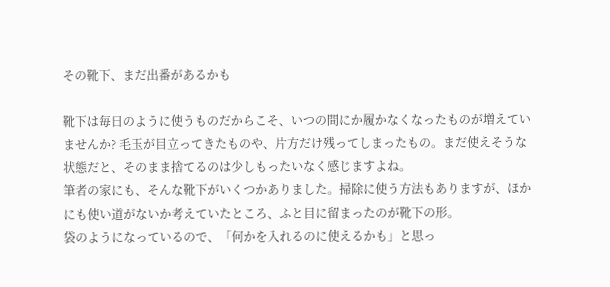その靴下、まだ出番があるかも

靴下は毎日のように使うものだからこそ、いつの間にか履かなくなったものが増えていませんか? 毛玉が目立ってきたものや、片方だけ残ってしまったもの。まだ使えそうな状態だと、そのまま捨てるのは少しもったいなく感じますよね。
筆者の家にも、そんな靴下がいくつかありました。掃除に使う方法もありますが、ほかにも使い道がないか考えていたところ、ふと目に留まったのが靴下の形。
袋のようになっているので、「何かを入れるのに使えるかも」と思っ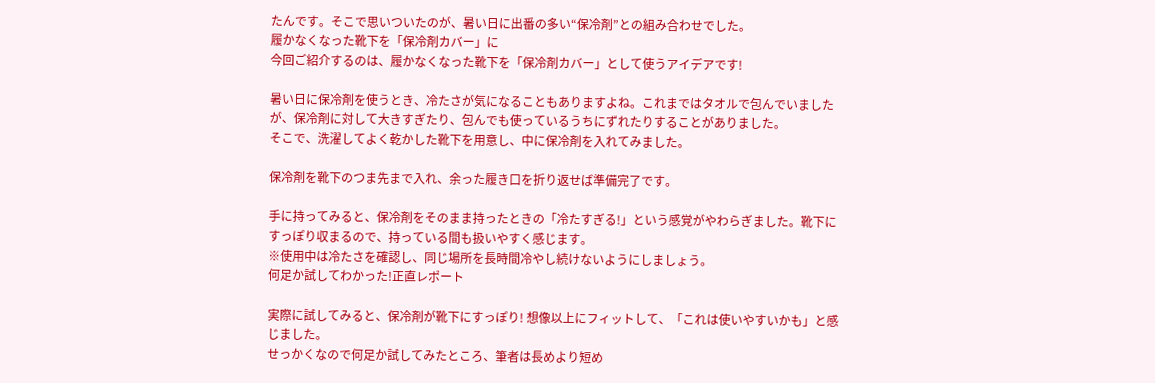たんです。そこで思いついたのが、暑い日に出番の多い“保冷剤”との組み合わせでした。
履かなくなった靴下を「保冷剤カバー」に
今回ご紹介するのは、履かなくなった靴下を「保冷剤カバー」として使うアイデアです!

暑い日に保冷剤を使うとき、冷たさが気になることもありますよね。これまではタオルで包んでいましたが、保冷剤に対して大きすぎたり、包んでも使っているうちにずれたりすることがありました。
そこで、洗濯してよく乾かした靴下を用意し、中に保冷剤を入れてみました。

保冷剤を靴下のつま先まで入れ、余った履き口を折り返せば準備完了です。

手に持ってみると、保冷剤をそのまま持ったときの「冷たすぎる!」という感覚がやわらぎました。靴下にすっぽり収まるので、持っている間も扱いやすく感じます。
※使用中は冷たさを確認し、同じ場所を長時間冷やし続けないようにしましょう。
何足か試してわかった!正直レポート

実際に試してみると、保冷剤が靴下にすっぽり! 想像以上にフィットして、「これは使いやすいかも」と感じました。
せっかくなので何足か試してみたところ、筆者は長めより短め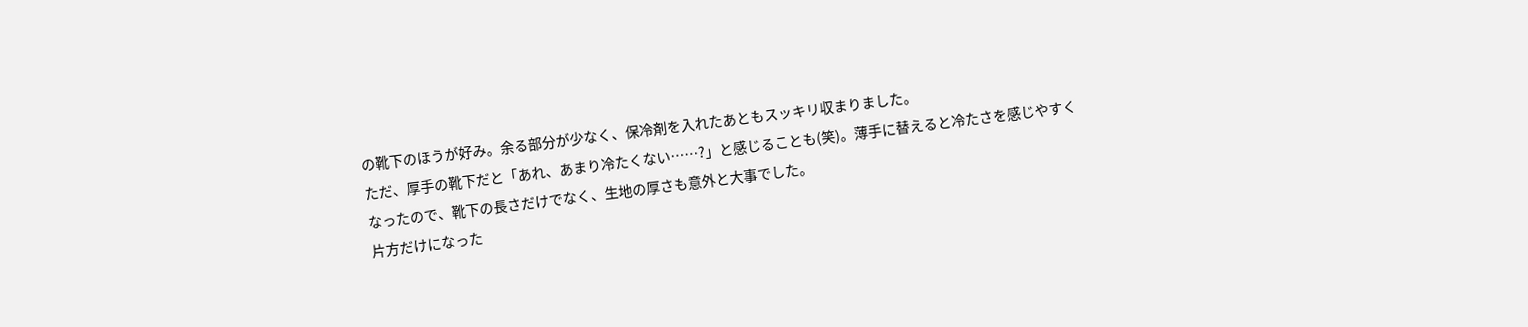の靴下のほうが好み。余る部分が少なく、保冷剤を入れたあともスッキリ収まりました。
ただ、厚手の靴下だと「あれ、あまり冷たくない……?」と感じることも(笑)。薄手に替えると冷たさを感じやすくなったので、靴下の長さだけでなく、生地の厚さも意外と大事でした。
片方だけになった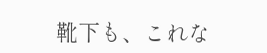靴下も、これな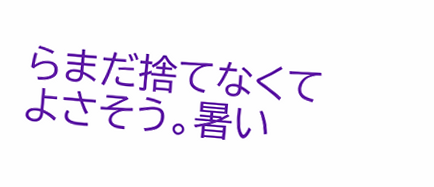らまだ捨てなくてよさそう。暑い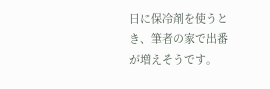日に保冷剤を使うとき、筆者の家で出番が増えそうです。